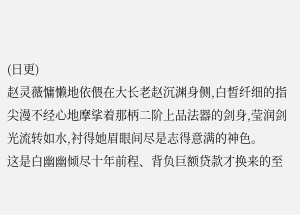(日更)
赵灵薇慵懒地依偎在大长老赵沉渊身侧,白皙纤细的指尖漫不经心地摩挲着那柄二阶上品法器的剑身,莹润剑光流转如水,衬得她眉眼间尽是志得意满的神色。
这是白幽幽倾尽十年前程、背负巨额贷款才换来的至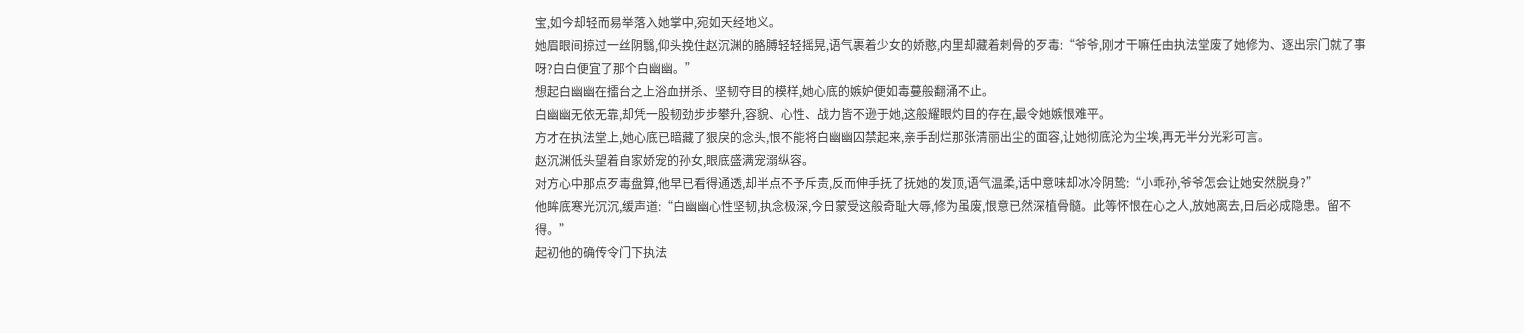宝,如今却轻而易举落入她掌中,宛如天经地义。
她眉眼间掠过一丝阴翳,仰头挽住赵沉渊的胳膊轻轻摇晃,语气裹着少女的娇憨,内里却藏着刺骨的歹毒:“爷爷,刚才干嘛任由执法堂废了她修为、逐出宗门就了事呀?白白便宜了那个白幽幽。”
想起白幽幽在擂台之上浴血拼杀、坚韧夺目的模样,她心底的嫉妒便如毒蔓般翻涌不止。
白幽幽无依无靠,却凭一股韧劲步步攀升,容貌、心性、战力皆不逊于她,这般耀眼灼目的存在,最令她嫉恨难平。
方才在执法堂上,她心底已暗藏了狠戾的念头,恨不能将白幽幽囚禁起来,亲手刮烂那张清丽出尘的面容,让她彻底沦为尘埃,再无半分光彩可言。
赵沉渊低头望着自家娇宠的孙女,眼底盛满宠溺纵容。
对方心中那点歹毒盘算,他早已看得通透,却半点不予斥责,反而伸手抚了抚她的发顶,语气温柔,话中意味却冰冷阴鸷:“小乖孙,爷爷怎会让她安然脱身?”
他眸底寒光沉沉,缓声道:“白幽幽心性坚韧,执念极深,今日蒙受这般奇耻大辱,修为虽废,恨意已然深植骨髓。此等怀恨在心之人,放她离去,日后必成隐患。留不得。”
起初他的确传令门下执法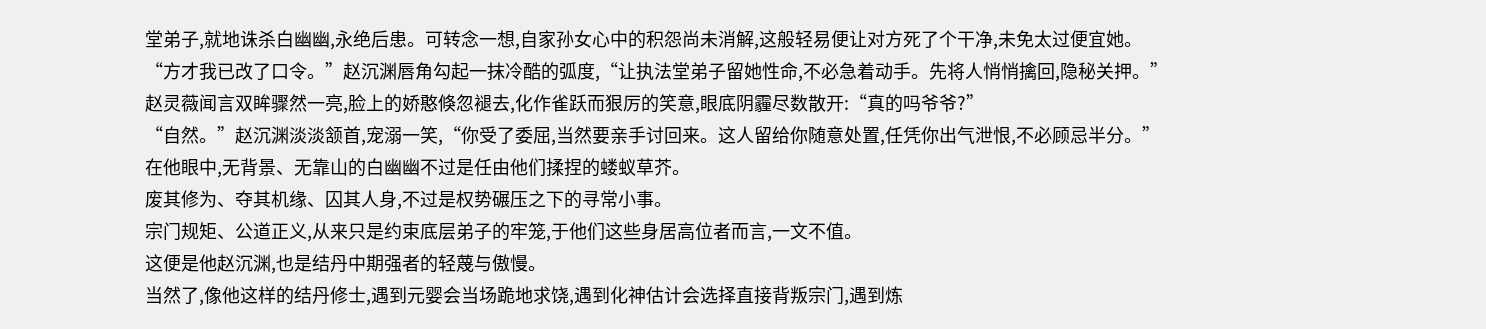堂弟子,就地诛杀白幽幽,永绝后患。可转念一想,自家孙女心中的积怨尚未消解,这般轻易便让对方死了个干净,未免太过便宜她。
“方才我已改了口令。”赵沉渊唇角勾起一抹冷酷的弧度,“让执法堂弟子留她性命,不必急着动手。先将人悄悄擒回,隐秘关押。”
赵灵薇闻言双眸骤然一亮,脸上的娇憨倏忽褪去,化作雀跃而狠厉的笑意,眼底阴霾尽数散开:“真的吗爷爷?”
“自然。”赵沉渊淡淡颔首,宠溺一笑,“你受了委屈,当然要亲手讨回来。这人留给你随意处置,任凭你出气泄恨,不必顾忌半分。”
在他眼中,无背景、无靠山的白幽幽不过是任由他们揉捏的蝼蚁草芥。
废其修为、夺其机缘、囚其人身,不过是权势碾压之下的寻常小事。
宗门规矩、公道正义,从来只是约束底层弟子的牢笼,于他们这些身居高位者而言,一文不值。
这便是他赵沉渊,也是结丹中期强者的轻蔑与傲慢。
当然了,像他这样的结丹修士,遇到元婴会当场跪地求饶,遇到化神估计会选择直接背叛宗门,遇到炼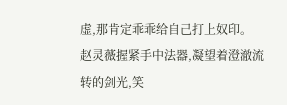虚,那肯定乖乖给自己打上奴印。
赵灵薇握紧手中法器,凝望着澄澈流转的剑光,笑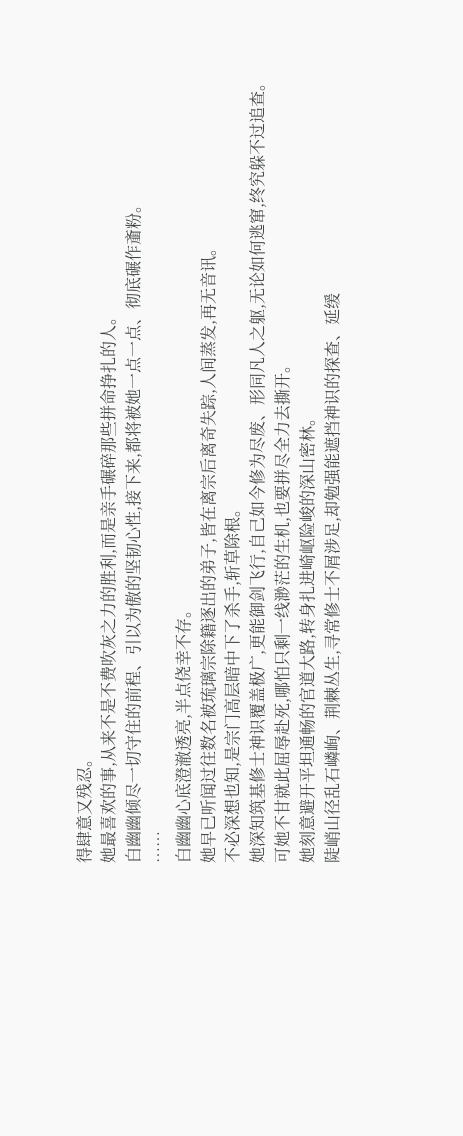得肆意又残忍。
她最喜欢的事,从来不是不费吹灰之力的胜利,而是亲手碾碎那些拼命挣扎的人。
白幽幽倾尽一切守住的前程、引以为傲的坚韧心性,接下来,都将被她一点一点、彻底碾作齑粉。
……
白幽幽心底澄澈透亮,半点侥幸不存。
她早已听闻过往数名被琉璃宗除籍逐出的弟子,皆在离宗后离奇失踪,人间蒸发,再无音讯。
不必深想也知,是宗门高层暗中下了杀手,斩草除根。
她深知筑基修士神识覆盖极广,更能御剑飞行,自己如今修为尽废、形同凡人之躯,无论如何逃窜,终究躲不过追查。
可她不甘就此屈辱赴死,哪怕只剩一线渺茫的生机,也要拼尽全力去撕开。
她刻意避开平坦通畅的官道大路,转身扎进崎岖险峻的深山密林。
陡峭山径乱石嶙峋、荆棘丛生,寻常修士不屑涉足,却勉强能遮挡神识的探查、延缓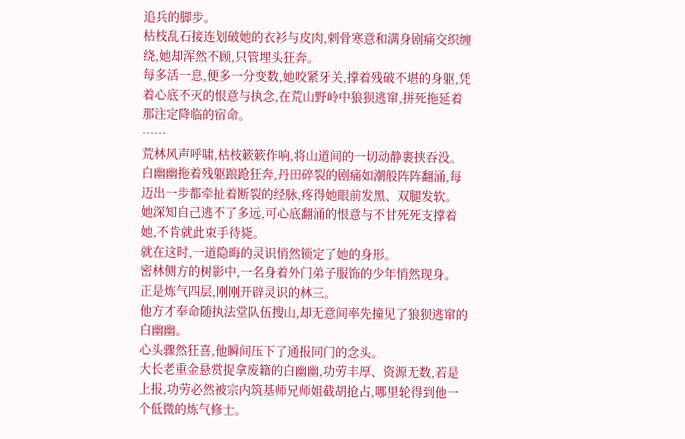追兵的脚步。
枯枝乱石接连划破她的衣衫与皮肉,刺骨寒意和满身剧痛交织缠绕,她却浑然不顾,只管埋头狂奔。
每多活一息,便多一分变数,她咬紧牙关,撑着残破不堪的身躯,凭着心底不灭的恨意与执念,在荒山野岭中狼狈逃窜,拼死拖延着那注定降临的宿命。
……
荒林风声呼啸,枯枝簌簌作响,将山道间的一切动静裹挟吞没。
白幽幽拖着残躯踉跄狂奔,丹田碎裂的剧痛如潮般阵阵翻涌,每迈出一步都牵扯着断裂的经脉,疼得她眼前发黑、双腿发软。
她深知自己逃不了多远,可心底翻涌的恨意与不甘死死支撑着她,不肯就此束手待毙。
就在这时,一道隐晦的灵识悄然锁定了她的身形。
密林侧方的树影中,一名身着外门弟子服饰的少年悄然现身。
正是炼气四层,刚刚开辟灵识的林三。
他方才奉命随执法堂队伍搜山,却无意间率先撞见了狼狈逃窜的白幽幽。
心头骤然狂喜,他瞬间压下了通报同门的念头。
大长老重金悬赏捉拿废籍的白幽幽,功劳丰厚、资源无数,若是上报,功劳必然被宗内筑基师兄师姐截胡抢占,哪里轮得到他一个低微的炼气修士。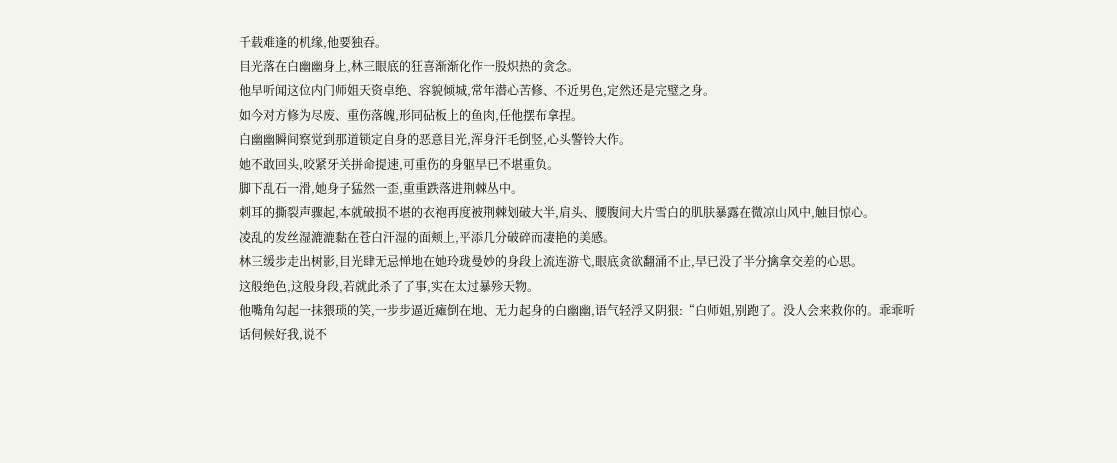千载难逢的机缘,他要独吞。
目光落在白幽幽身上,林三眼底的狂喜渐渐化作一股炽热的贪念。
他早听闻这位内门师姐天资卓绝、容貌倾城,常年潜心苦修、不近男色,定然还是完璧之身。
如今对方修为尽废、重伤落魄,形同砧板上的鱼肉,任他摆布拿捏。
白幽幽瞬间察觉到那道锁定自身的恶意目光,浑身汗毛倒竖,心头警铃大作。
她不敢回头,咬紧牙关拼命提速,可重伤的身躯早已不堪重负。
脚下乱石一滑,她身子猛然一歪,重重跌落进荆棘丛中。
刺耳的撕裂声骤起,本就破损不堪的衣袍再度被荆棘划破大半,肩头、腰腹间大片雪白的肌肤暴露在微凉山风中,触目惊心。
凌乱的发丝湿漉漉黏在苍白汗湿的面颊上,平添几分破碎而凄艳的美感。
林三缓步走出树影,目光肆无忌惮地在她玲珑曼妙的身段上流连游弋,眼底贪欲翻涌不止,早已没了半分擒拿交差的心思。
这般绝色,这般身段,若就此杀了了事,实在太过暴殄天物。
他嘴角勾起一抹猥琐的笑,一步步逼近瘫倒在地、无力起身的白幽幽,语气轻浮又阴狠:“白师姐,别跑了。没人会来救你的。乖乖听话伺候好我,说不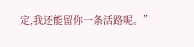定,我还能留你一条活路呢。”